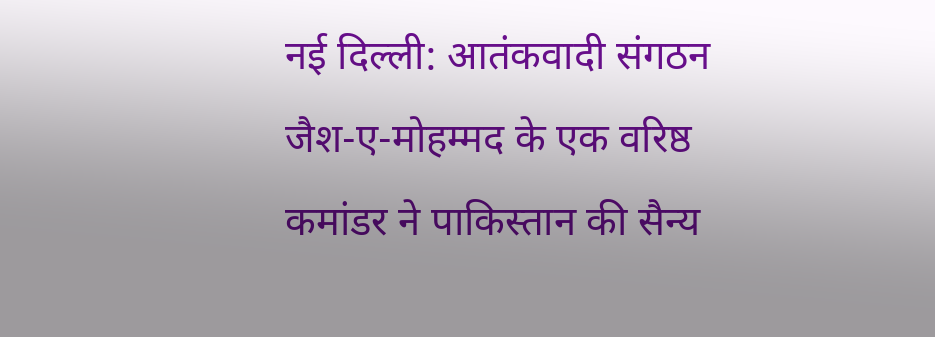नई दिल्ली: आतंकवादी संगठन जैश-ए-मोहम्मद के एक वरिष्ठ कमांडर ने पाकिस्तान की सैन्य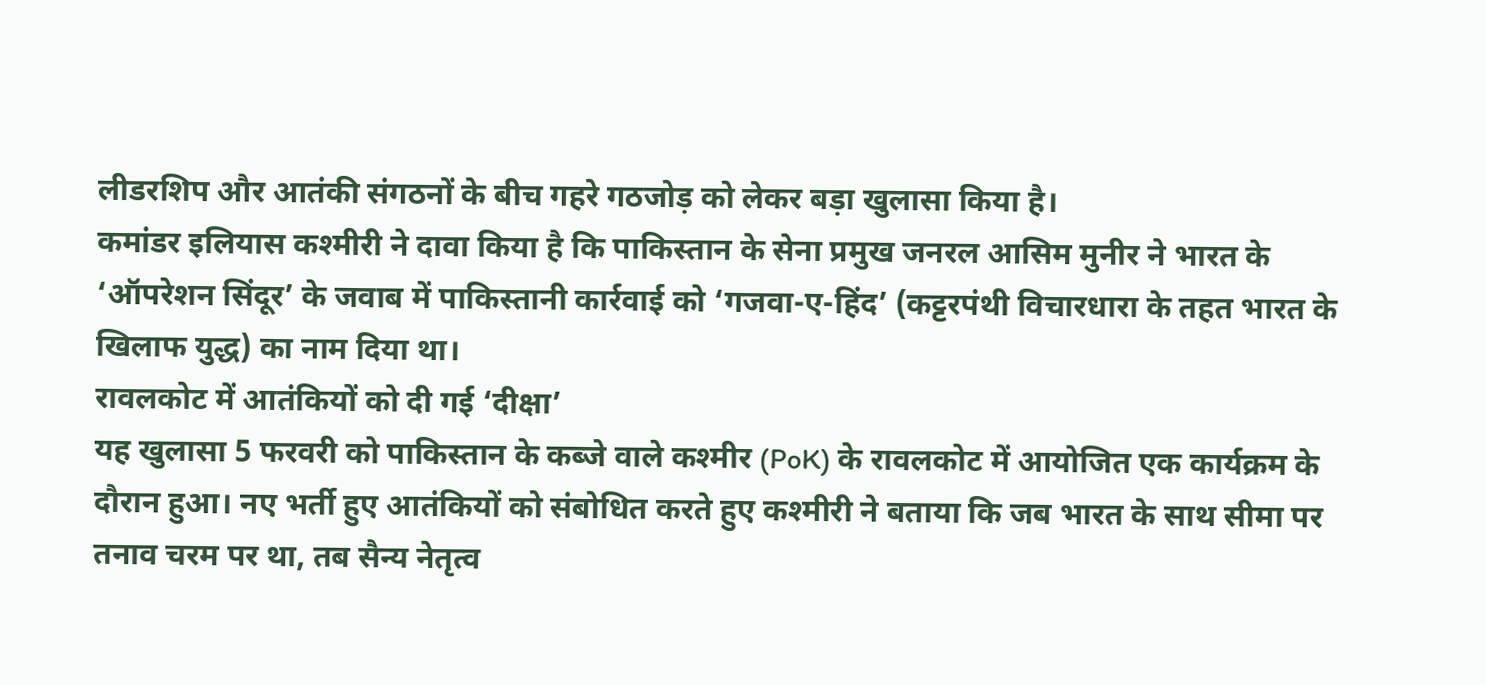लीडरशिप और आतंकी संगठनों के बीच गहरे गठजोड़ को लेकर बड़ा खुलासा किया है।
कमांडर इलियास कश्मीरी ने दावा किया है कि पाकिस्तान के सेना प्रमुख जनरल आसिम मुनीर ने भारत के ‘ऑपरेशन सिंदूर’ के जवाब में पाकिस्तानी कार्रवाई को ‘गजवा-ए-हिंद’ (कट्टरपंथी विचारधारा के तहत भारत के खिलाफ युद्ध) का नाम दिया था।
रावलकोट में आतंकियों को दी गई ‘दीक्षा’
यह खुलासा 5 फरवरी को पाकिस्तान के कब्जे वाले कश्मीर (PoK) के रावलकोट में आयोजित एक कार्यक्रम के दौरान हुआ। नए भर्ती हुए आतंकियों को संबोधित करते हुए कश्मीरी ने बताया कि जब भारत के साथ सीमा पर तनाव चरम पर था, तब सैन्य नेतृत्व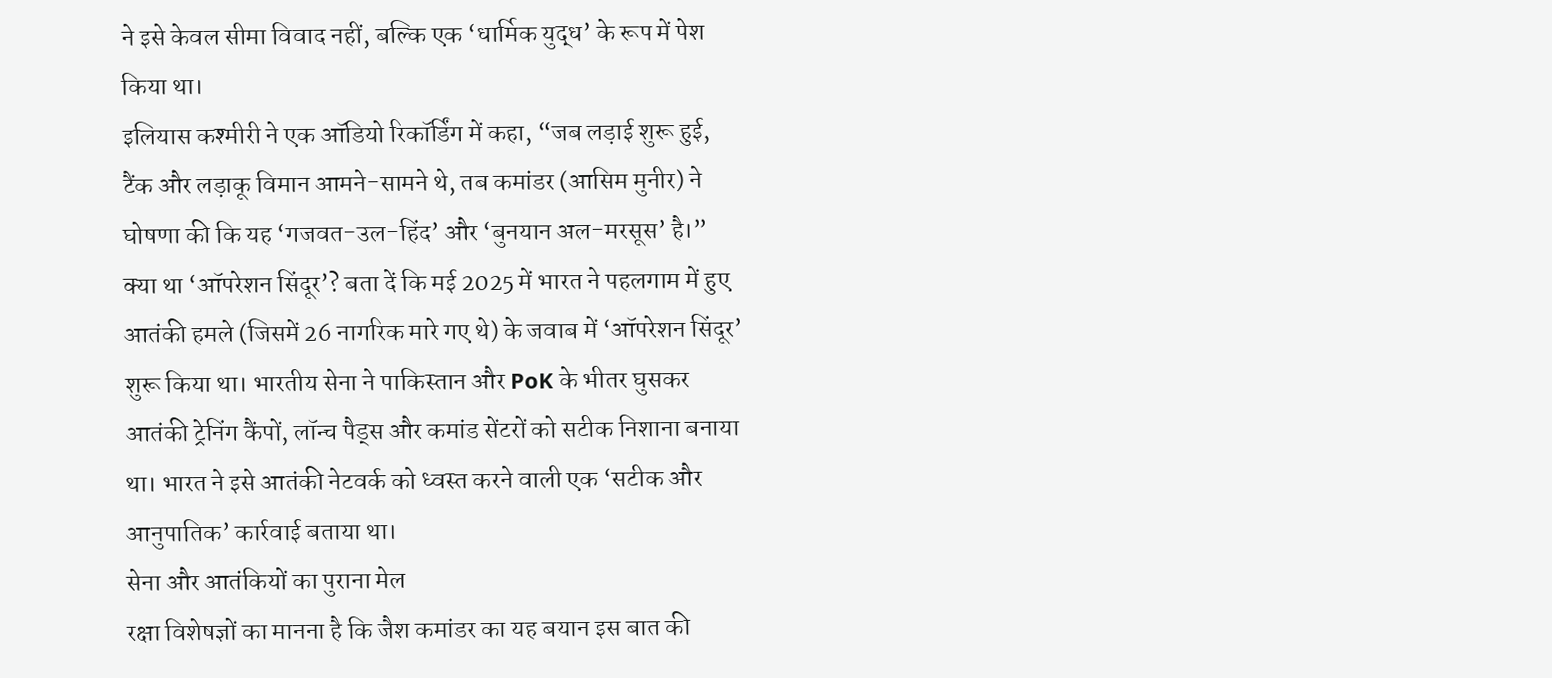ने इसे केवल सीमा विवाद नहीं, बल्कि एक ‘धार्मिक युद्ध’ के रूप में पेश किया था।
इलियास कश्मीरी ने एक ऑडियो रिकॉर्डिंग में कहा, “जब लड़ाई शुरू हुई, टैंक और लड़ाकू विमान आमने-सामने थे, तब कमांडर (आसिम मुनीर) ने घोषणा की कि यह ‘गजवत-उल-हिंद’ और ‘बुनयान अल-मरसूस’ है।”
क्या था ‘ऑपरेशन सिंदूर’? बता दें कि मई 2025 में भारत ने पहलगाम में हुए आतंकी हमले (जिसमें 26 नागरिक मारे गए थे) के जवाब में ‘ऑपरेशन सिंदूर’ शुरू किया था। भारतीय सेना ने पाकिस्तान और PoK के भीतर घुसकर आतंकी ट्रेनिंग कैंपों, लॉन्च पैड्स और कमांड सेंटरों को सटीक निशाना बनाया था। भारत ने इसे आतंकी नेटवर्क को ध्वस्त करने वाली एक ‘सटीक और आनुपातिक’ कार्रवाई बताया था।
सेना और आतंकियों का पुराना मेल
रक्षा विशेषज्ञों का मानना है कि जैश कमांडर का यह बयान इस बात की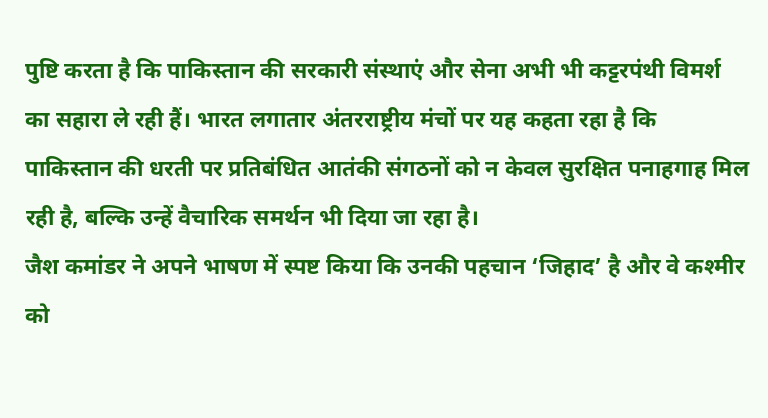पुष्टि करता है कि पाकिस्तान की सरकारी संस्थाएं और सेना अभी भी कट्टरपंथी विमर्श का सहारा ले रही हैं। भारत लगातार अंतरराष्ट्रीय मंचों पर यह कहता रहा है कि पाकिस्तान की धरती पर प्रतिबंधित आतंकी संगठनों को न केवल सुरक्षित पनाहगाह मिल रही है, बल्कि उन्हें वैचारिक समर्थन भी दिया जा रहा है।
जैश कमांडर ने अपने भाषण में स्पष्ट किया कि उनकी पहचान ‘जिहाद’ है और वे कश्मीर को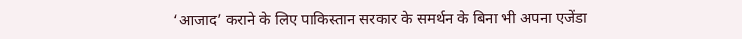‘आजाद’ कराने के लिए पाकिस्तान सरकार के समर्थन के बिना भी अपना एजेंडा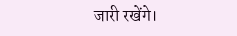जारी रखेंगे।